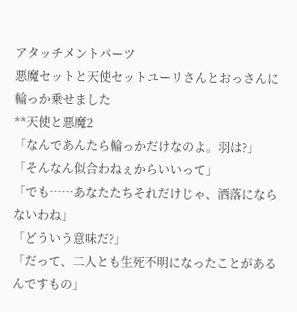アタッチメントパーツ
悪魔セットと天使セットユーリさんとおっさんに輪っか乗せました
**天使と悪魔2
「なんであんたら輪っかだけなのよ。羽は?」
「そんなん似合わねぇからいいって」
「でも……あなたたちそれだけじゃ、洒落にならないわね」
「どういう意味だ?」
「だって、二人とも生死不明になったことがあるんですもの」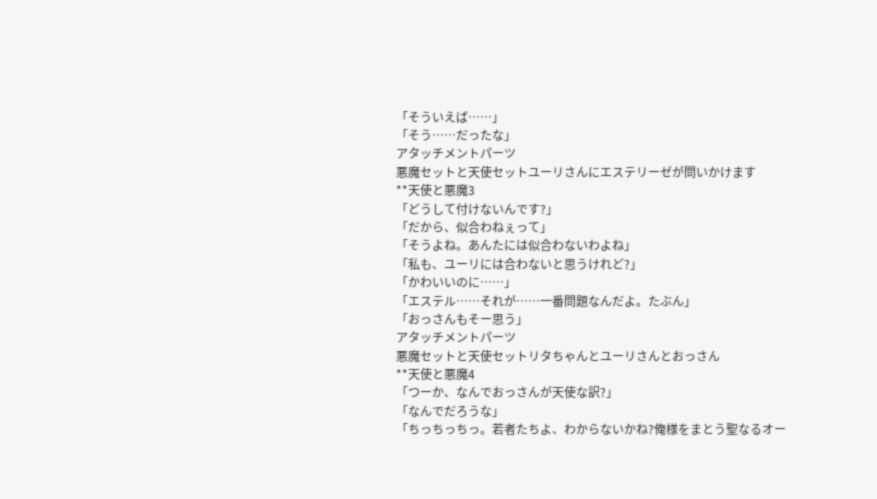「そういえば……」
「そう……だったな」
アタッチメントパーツ
悪魔セットと天使セットユーリさんにエステリーゼが問いかけます
**天使と悪魔3
「どうして付けないんです?」
「だから、似合わねぇって」
「そうよね。あんたには似合わないわよね」
「私も、ユーリには合わないと思うけれど?」
「かわいいのに……」
「エステル……それが……一番問題なんだよ。たぶん」
「おっさんもそー思う」
アタッチメントパーツ
悪魔セットと天使セットリタちゃんとユーリさんとおっさん
**天使と悪魔4
「つーか、なんでおっさんが天使な訳?」
「なんでだろうな」
「ちっちっちっ。若者たちよ、わからないかね?俺様をまとう聖なるオー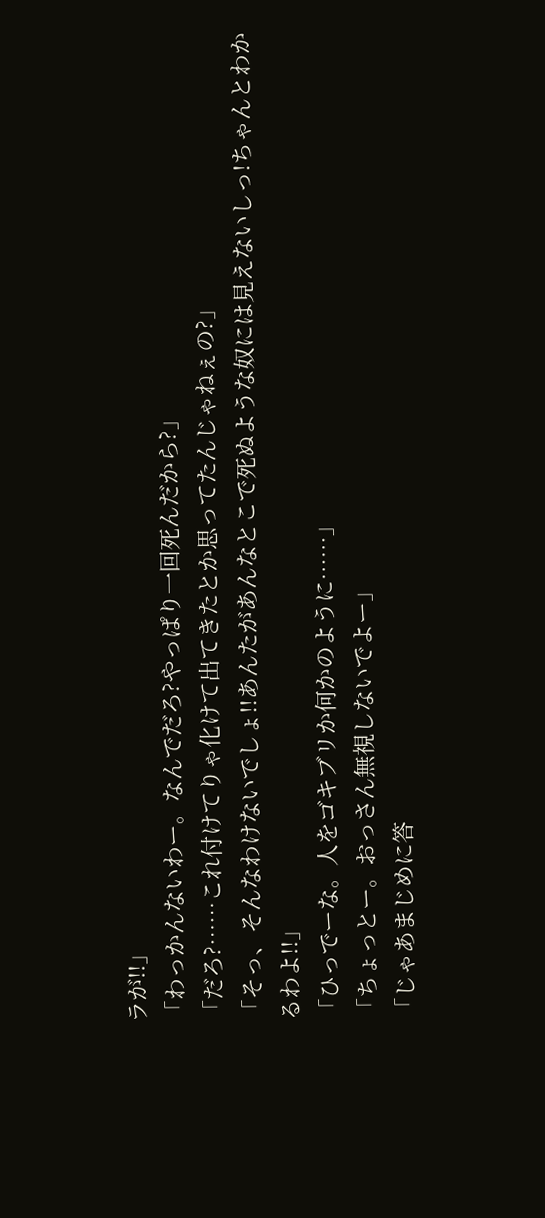ラが!!」
「わっかんないわー。なんでだろ?やっぱり一回死んだから?」
「だろ?……これ付けてりゃ化けて出てきたとか思ってたんじゃねぇの?」
「そっ、そんなわけないでしょ!!あんたがあんなとこで死ぬような奴には見えないしっ!ちゃんとわかるわよ!!」
「ひっでーな。人をゴキブリか何かのように……」
「ちょっとー。おっさん無視しないでよー」
「じゃあまじめに答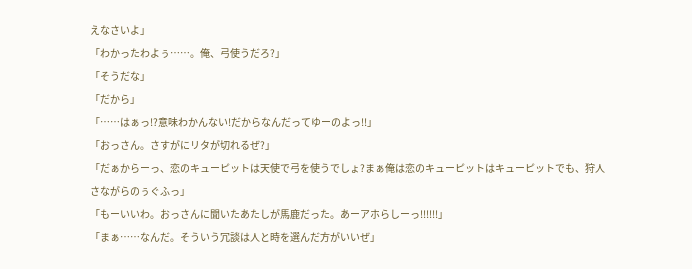えなさいよ」
「わかったわよぅ……。俺、弓使うだろ?」
「そうだな」
「だから」
「……はぁっ!?意味わかんない!だからなんだってゆーのよっ!!」
「おっさん。さすがにリタが切れるぜ?」
「だぁからーっ、恋のキューピットは天使で弓を使うでしょ?まぁ俺は恋のキューピットはキューピットでも、狩人さながらのぅぐふっ」
「もーいいわ。おっさんに聞いたあたしが馬鹿だった。あーアホらしーっ!!!!!!」
「まぁ……なんだ。そういう冗談は人と時を選んだ方がいいぜ」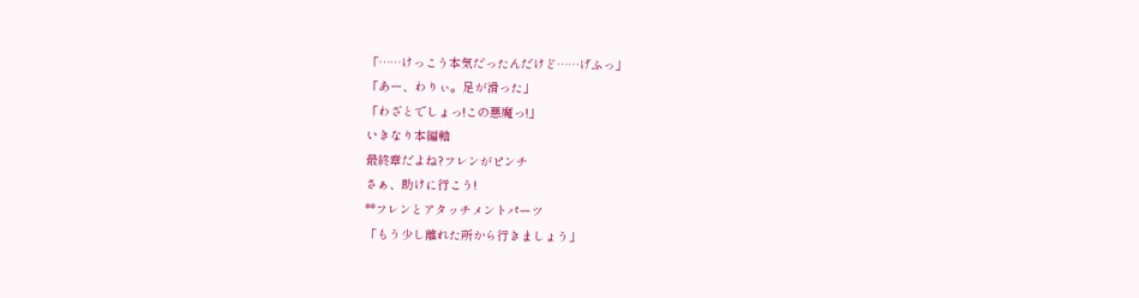「……けっこう本気だったんだけど……げふっ」
「あー、わりぃ。足が滑った」
「わざとでしょっ!この悪魔っ!」
いきなり本編軸
最終章だよね?フレンがピンチ
さぁ、助けに行こう!
**フレンとアタッチメントパーツ
「もう少し離れた所から行きましょう」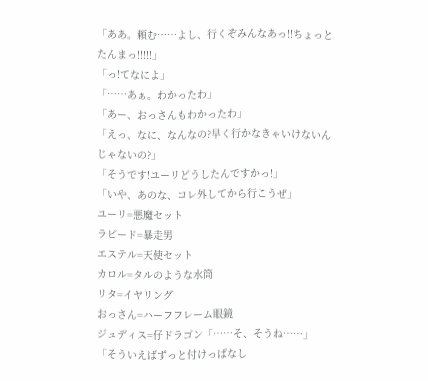「ああ。頼む……よし、行くぞみんなあっ!!ちょっとたんまっ!!!!!」
「っ!てなによ」
「……あぁ。わかったわ」
「あー、おっさんもわかったわ」
「えっ、なに、なんなの?早く行かなきゃいけないんじゃないの?」
「そうです!ユーリどうしたんですかっ!」
「いや、あのな、コレ外してから行こうぜ」
ユーリ=悪魔セット
ラピード=暴走男
エステル=天使セット
カロル=タルのような水筒
リタ=イヤリング
おっさん=ハーフフレーム眼鏡
ジュディス=仔ドラゴン「……そ、そうね……」
「そういえばずっと付けっぱなし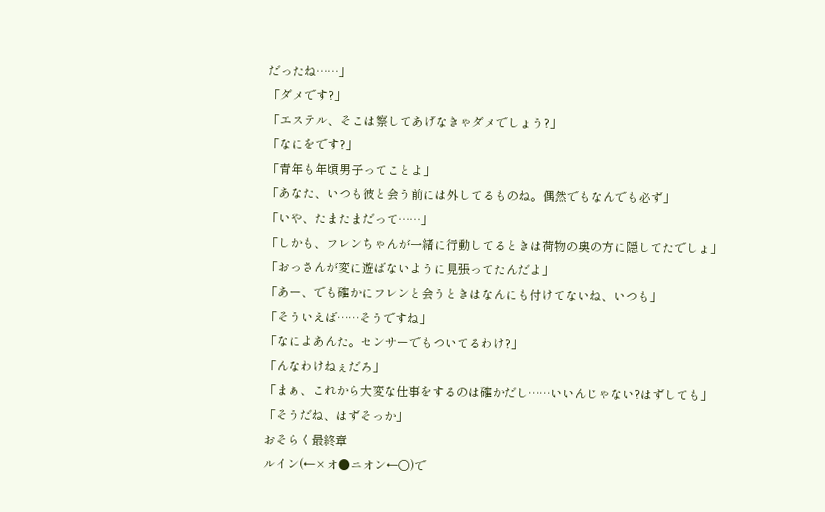だったね……」
「ダメです?」
「エステル、そこは察してあげなきゃダメでしょう?」
「なにをです?」
「青年も年頃男子ってことよ」
「あなた、いつも彼と会う前には外してるものね。偶然でもなんでも必ず」
「いや、たまたまだって……」
「しかも、フレンちゃんが一緒に行動してるときは荷物の奥の方に隠してたでしょ」
「おっさんが変に遊ばないように見張ってたんだよ」
「あー、でも確かにフレンと会うときはなんにも付けてないね、いつも」
「そういえば……そうですね」
「なによあんた。センサーでもついてるわけ?」
「んなわけねぇだろ」
「まぁ、これから大変な仕事をするのは確かだし……いいんじゃない?はずしても」
「そうだね、はずそっか」
おそらく最終章
ルイン(←×オ●ニオン←○)で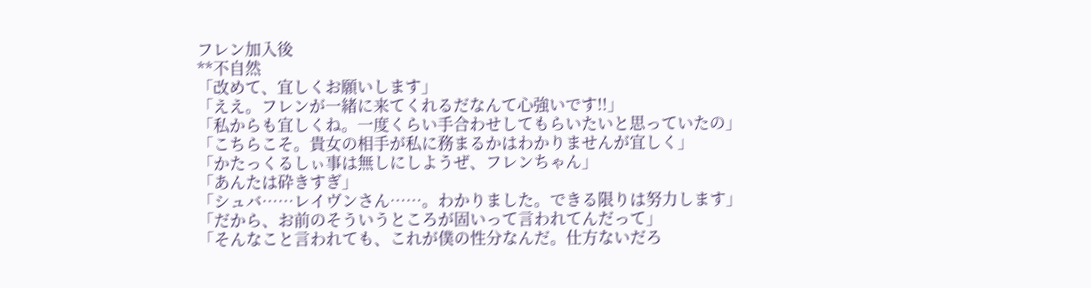フレン加入後
**不自然
「改めて、宜しくお願いします」
「ええ。フレンが一緒に来てくれるだなんて心強いです!!」
「私からも宜しくね。一度くらい手合わせしてもらいたいと思っていたの」
「こちらこそ。貴女の相手が私に務まるかはわかりませんが宜しく」
「かたっくるしぃ事は無しにしようぜ、フレンちゃん」
「あんたは砕きすぎ」
「シュバ……レイヴンさん……。わかりました。できる限りは努力します」
「だから、お前のそういうところが固いって言われてんだって」
「そんなこと言われても、これが僕の性分なんだ。仕方ないだろ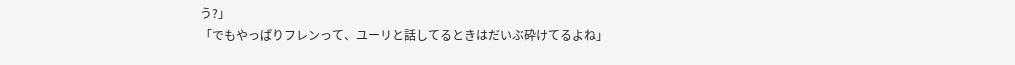う?」
「でもやっぱりフレンって、ユーリと話してるときはだいぶ砕けてるよね」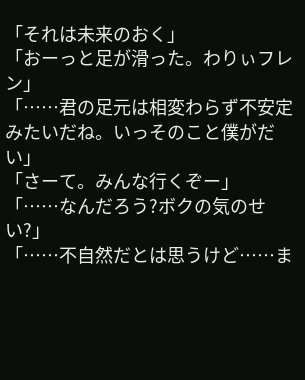「それは未来のおく」
「おーっと足が滑った。わりぃフレン」
「……君の足元は相変わらず不安定みたいだね。いっそのこと僕がだい」
「さーて。みんな行くぞー」
「……なんだろう?ボクの気のせい?」
「……不自然だとは思うけど……ま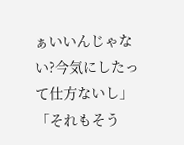ぁいいんじゃない?今気にしたって仕方ないし」
「それもそう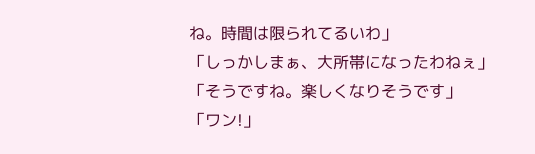ね。時間は限られてるいわ」
「しっかしまぁ、大所帯になったわねぇ」
「そうですね。楽しくなりそうです」
「ワン!」